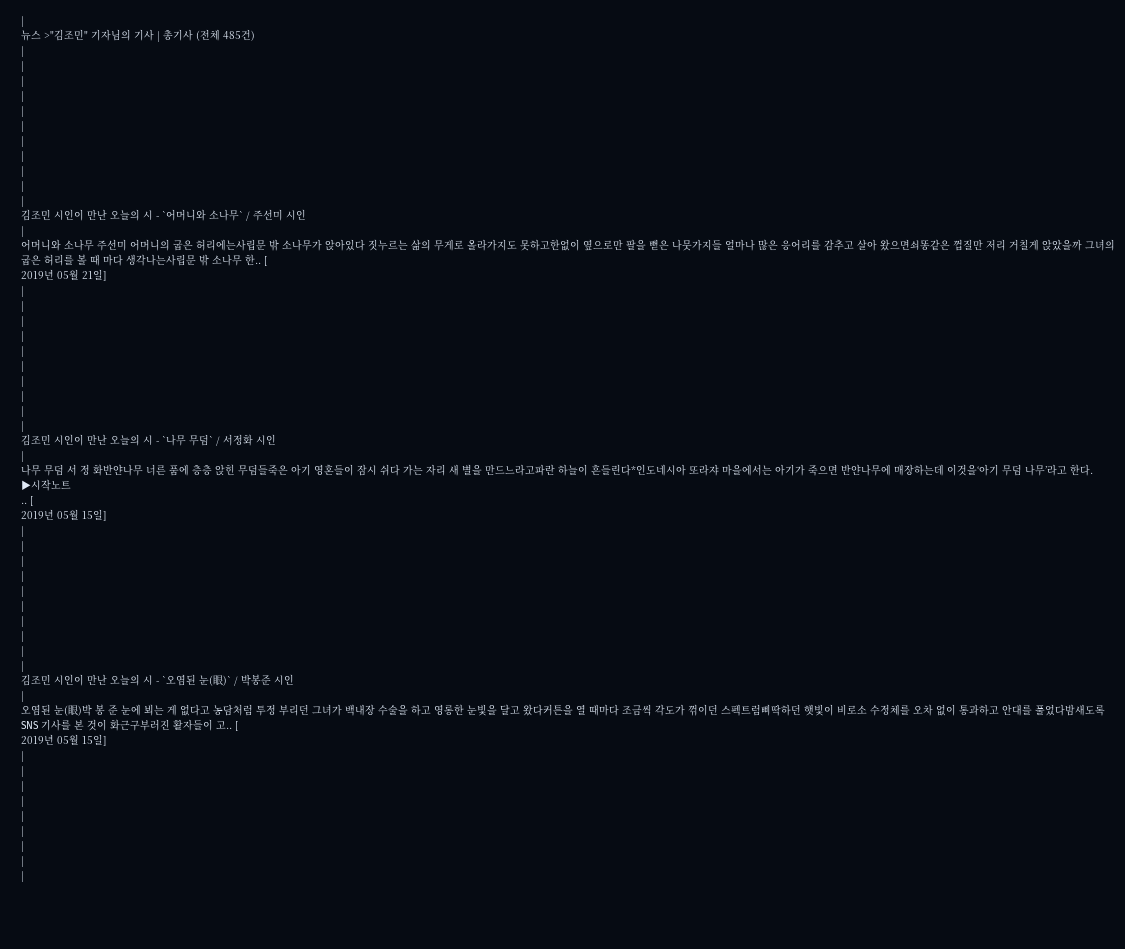|
뉴스 >"김조민" 기자님의 기사 | 총기사 (전체 485건)
|
|
|
|
|
|
|
|
|
|
|
김조민 시인이 만난 오늘의 시 - `어머니와 소나무` / 주선미 시인
|
어머니와 소나무 주선미 어머니의 굽은 허리에는사립문 밖 소나무가 앉아있다 짓누르는 삶의 무게로 올라가지도 못하고한없이 옆으로만 팔을 뻗은 나뭇가지들 얼마나 많은 응어리를 감추고 살아 왔으면쇠똥같은 껍질만 저리 거칠게 앉았을까 그녀의 굽은 허리를 볼 때 마다 생각나는사립문 밖 소나무 한.. [
2019년 05월 21일]
|
|
|
|
|
|
|
|
|
|
김조민 시인이 만난 오늘의 시 - `나무 무덤` / 서정화 시인
|
나무 무덤 서 정 화반얀나무 너른 품에 층층 앉힌 무덤들죽은 아기 영혼들이 잠시 쉬다 가는 자리 새 별을 만드느라고파란 하늘이 흔들린다*인도네시아 또라쟈 마을에서는 아기가 죽으면 반얀나무에 매장하는데 이것을‘아기 무덤 나무’라고 한다.
▶시작노트
.. [
2019년 05월 15일]
|
|
|
|
|
|
|
|
|
|
김조민 시인이 만난 오늘의 시 - `오염된 눈(眼)` / 박봉준 시인
|
오염된 눈(眼)박 봉 준 눈에 뵈는 게 없다고 농담처럼 투정 부리던 그녀가 백내장 수술을 하고 영롱한 눈빛을 달고 왔다커튼을 열 때마다 조금씩 각도가 꺾이던 스펙트럼삐딱하던 햇빛이 비로소 수정체를 오차 없이 통과하고 안대를 풀었다밤새도록 SNS 기사를 본 것이 화근구부러진 활자들이 고.. [
2019년 05월 15일]
|
|
|
|
|
|
|
|
|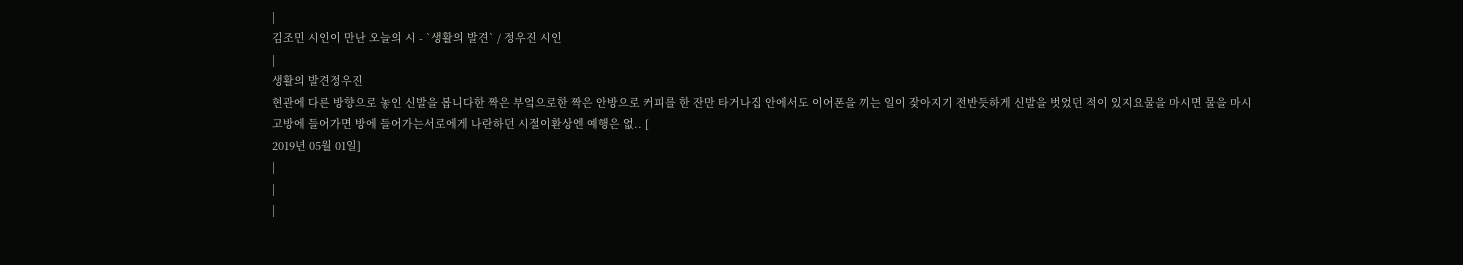|
김조민 시인이 만난 오늘의 시 - `생활의 발견` / 정우진 시인
|
생활의 발견정우진
현관에 다른 방향으로 놓인 신발을 봅니다한 짝은 부엌으로한 짝은 안방으로 커피를 한 잔만 타거나집 안에서도 이어폰을 끼는 일이 잦아지기 전반듯하게 신발을 벗었던 적이 있지요물을 마시면 물을 마시고방에 들어가면 방에 들어가는서로에게 나란하던 시절이환상엔 예행은 없.. [
2019년 05월 01일]
|
|
|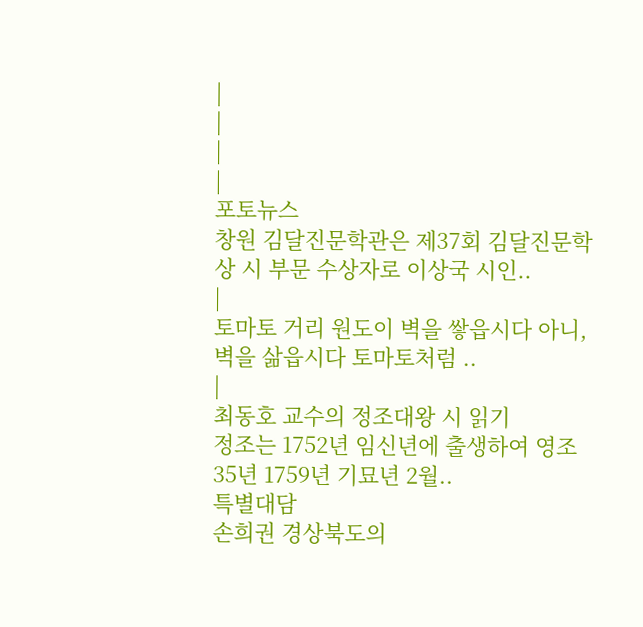|
|
|
|
포토뉴스
창원 김달진문학관은 제37회 김달진문학상 시 부문 수상자로 이상국 시인..
|
토마토 거리 원도이 벽을 쌓읍시다 아니, 벽을 삶읍시다 토마토처럼 ..
|
최동호 교수의 정조대왕 시 읽기
정조는 1752년 임신년에 출생하여 영조 35년 1759년 기묘년 2월..
특별대담
손희권 경상북도의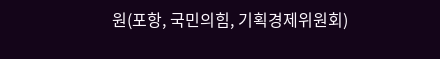원(포항, 국민의힘, 기획경제위원회)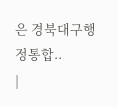은 경북대구행정통합..
|